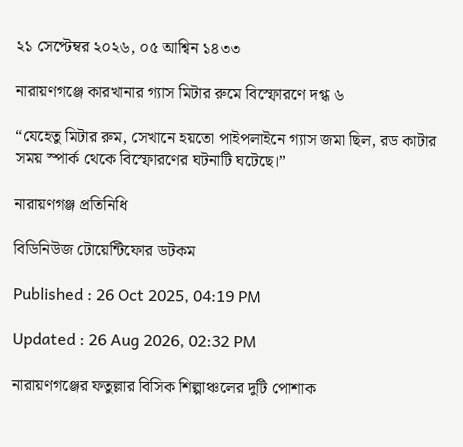২১ সেপ্টেম্বর ২০২৬, ০৫ আশ্বিন ১৪৩৩

নারায়ণগঞ্জে কারখানার গ্যাস মিটার রুমে বিস্ফোরণে দগ্ধ ৬

“যেহেতু মিটার রুম, সেখানে হয়তো পাইপলাইনে গ্যাস জমা ছিল, রড কাটার সময় স্পার্ক থেকে বিস্ফোরণের ঘটনাটি ঘটেছে।”

নারায়ণগঞ্জ প্রতিনিধি

বিডিনিউজ টোয়েন্টিফোর ডটকম

Published : 26 Oct 2025, 04:19 PM

Updated : 26 Aug 2026, 02:32 PM

নারায়ণগঞ্জের ফতুল্লার বিসিক শিল্পাঞ্চলের দুটি পোশাক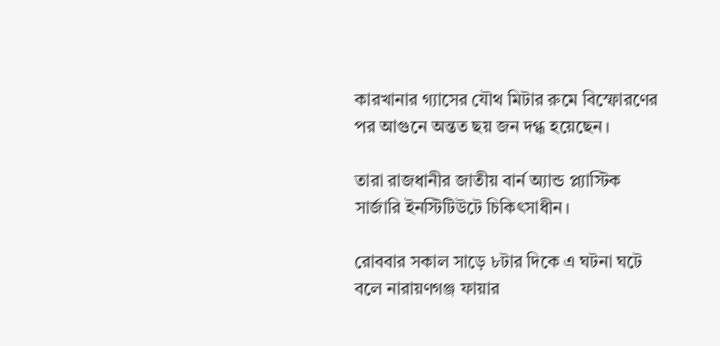কারখানার গ্যাসের যৌথ মিটার রুমে বিস্ফোরণের পর আগুনে অন্তত ছয় জন দগ্ধ হয়েছেন।

তারা রাজধানীর জাতীয় বার্ন অ্যান্ড প্ল্যাস্টিক সার্জারি ইনস্টিটিউটে চিকিৎসাধীন।

রোববার সকাল সাড়ে ৮টার দিকে এ ঘটনা ঘটে বলে নারায়ণগঞ্জ ফায়ার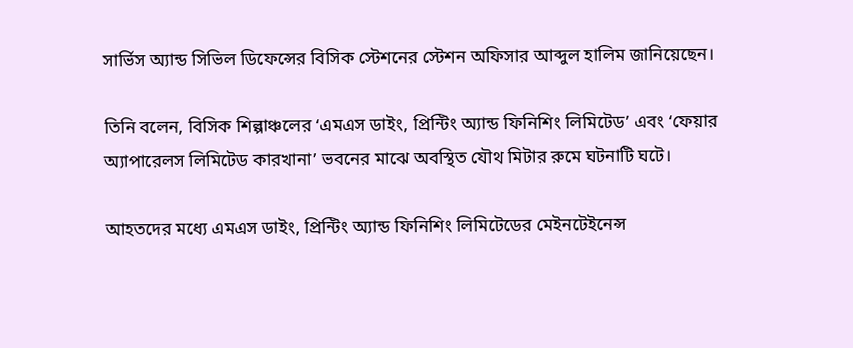সার্ভিস অ্যান্ড সিভিল ডিফেন্সের বিসিক স্টেশনের স্টেশন অফিসার আব্দুল হালিম জানিয়েছেন।

তিনি বলেন, বিসিক শিল্পাঞ্চলের ‘এমএস ডাইং, প্রিন্টিং অ্যান্ড ফিনিশিং লিমিটেড’ এবং ‘ফেয়ার অ্যাপারেলস লিমিটেড কারখানা’ ভবনের মাঝে অবস্থিত যৌথ মিটার রুমে ঘটনাটি ঘটে।

আহতদের মধ্যে এমএস ডাইং, প্রিন্টিং অ্যান্ড ফিনিশিং লিমিটেডের মেইনটেইনেন্স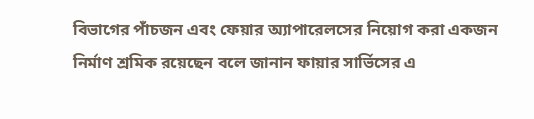বিভাগের পাঁচজন এবং ফেয়ার অ্যাপারেলসের নিয়োগ করা একজন নির্মাণ শ্রমিক রয়েছেন বলে জানান ফায়ার সার্ভিসের এ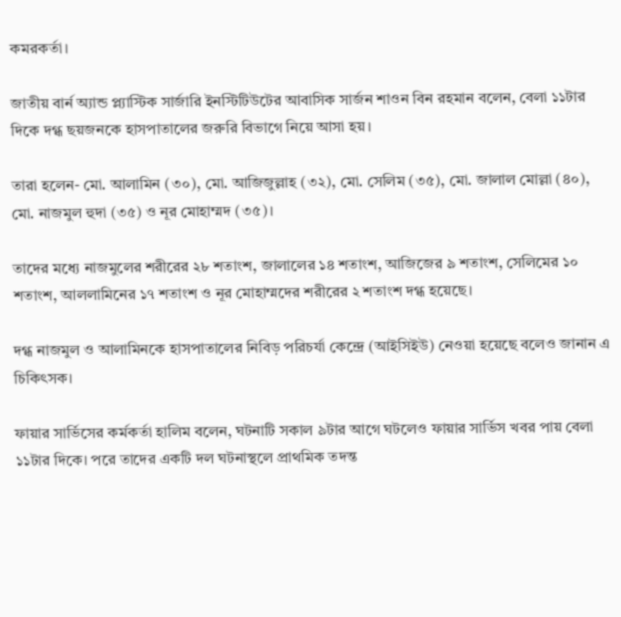কমরকর্তা।

জাতীয় বার্ন অ্যান্ড প্ল্যাস্টিক সার্জারি ইনস্টিটিউটের আবাসিক সার্জন শাওন বিন রহমান বলেন, বেলা ১১টার দিকে দগ্ধ ছয়জনকে হাসপাতালের জরুরি বিভাগে নিয়ে আসা হয়।

তারা হলেন- মো. আলামিন (৩০), মো. আজিজুল্লাহ (৩২), মো. সেলিম (৩৫), মো. জালাল মোল্লা (৪০), মো. নাজমুল হুদা (৩৫) ও নূর মোহাম্মদ (৩৫)।

তাদের মধ্যে নাজমুলের শরীরের ২৮ শতাংশ, জালালের ১৪ শতাংশ, আজিজের ৯ শতাংশ, সেলিমের ১০ শতাংশ, আললামিনের ১৭ শতাংশ ও নূর মোহাম্মদের শরীরের ২ শতাংশ দগ্ধ হয়েছে।

দগ্ধ নাজমুল ও আলামিনকে হাসপাতালের নিবিড় পরিচর্যা কেন্দ্রে (আইসিইউ) নেওয়া হয়েছে বলেও জানান এ চিকিৎসক।

ফায়ার সার্ভিসের কর্মকর্তা হালিম বলেন, ঘটনাটি সকাল ৯টার আগে ঘটলেও ফায়ার সার্ভিস খবর পায় বেলা ১১টার দিকে। পরে তাদের একটি দল ঘটনাস্থলে প্রাথমিক তদন্ত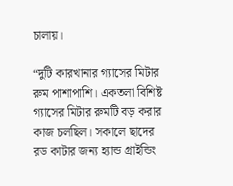চালায়।

“দুটি কারখানার গ্যাসের মিটার রুম পাশাপাশি। একতলা বিশিষ্ট গ্যাসের মিটার রুমটি বড় করার কাজ চলছিল। সকালে ছাদের রড কাটার জন্য হ্যান্ড গ্রাইন্ডিং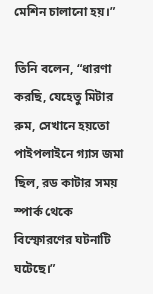মেশিন চালানো হয়।”

তিনি বলেন, “ধারণা করছি, যেহেতু মিটার রুম, সেখানে হয়তো পাইপলাইনে গ্যাস জমা ছিল, রড কাটার সময় স্পার্ক থেকে বিস্ফোরণের ঘটনাটি ঘটেছে।”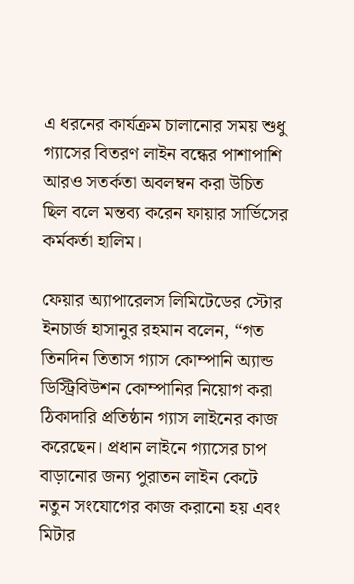এ ধরনের কার্যক্রম চালানোর সময় শুধু গ্যাসের বিতরণ লাইন বন্ধের পাশাপাশি আরও সতর্কতা অবলম্বন করা উচিত ছিল বলে মন্তব্য করেন ফায়ার সার্ভিসের কর্মকর্তা হালিম।

ফেয়ার অ্যাপারেলস লিমিটেডের স্টোর ইনচার্জ হাসানুর রহমান বলেন, “গত তিনদিন তিতাস গ্যাস কোম্পানি অ্যান্ড ডিস্ট্রিবিউশন কোম্পানির নিয়োগ করা ঠিকাদারি প্রতিষ্ঠান গ্যাস লাইনের কাজ করেছেন। প্রধান লাইনে গ্যাসের চাপ বাড়ানোর জন্য পুরাতন লাইন কেটে নতুন সংযোগের কাজ করানো হয় এবং মিটার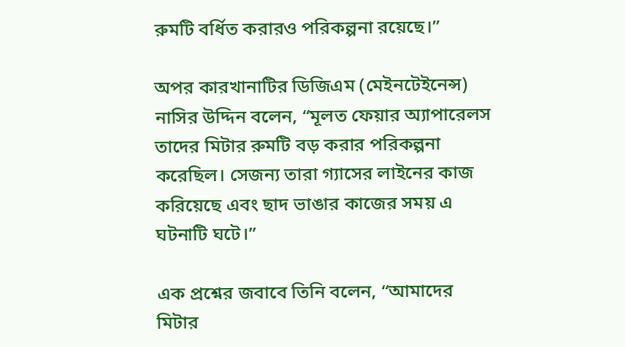রুমটি বর্ধিত করারও পরিকল্পনা রয়েছে।”

অপর কারখানাটির ডিজিএম (মেইনটেইনেন্স) নাসির উদ্দিন বলেন, “মূলত ফেয়ার অ্যাপারেলস তাদের মিটার রুমটি বড় করার পরিকল্পনা করেছিল। সেজন্য তারা গ্যাসের লাইনের কাজ করিয়েছে এবং ছাদ ভাঙার কাজের সময় এ ঘটনাটি ঘটে।”

এক প্রশ্নের জবাবে তিনি বলেন, “আমাদের মিটার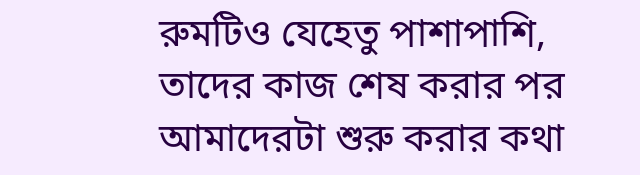রুমটিও যেহেতু পাশাপাশি, তাদের কাজ শেষ করার পর আমাদেরটা শুরু করার কথা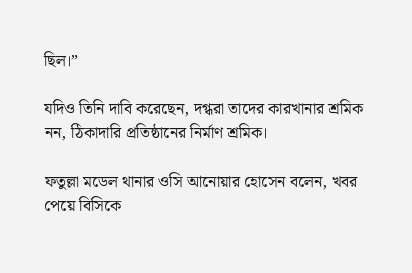ছিল।”

যদিও তিনি দাবি করেছেন, দগ্ধরা তাদের কারখানার শ্রমিক নন, ঠিকাদারি প্রতিষ্ঠানের নির্মাণ শ্রমিক।

ফতুল্লা মডেল থানার ওসি আনোয়ার হোসেন বলেন, খবর পেয়ে বিসিকে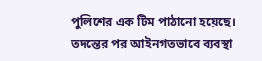পুলিশের এক টিম পাঠানো হয়েছে। তদন্তের পর আইনগতভাবে ব্যবস্থা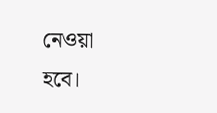নেওয়া হবে।